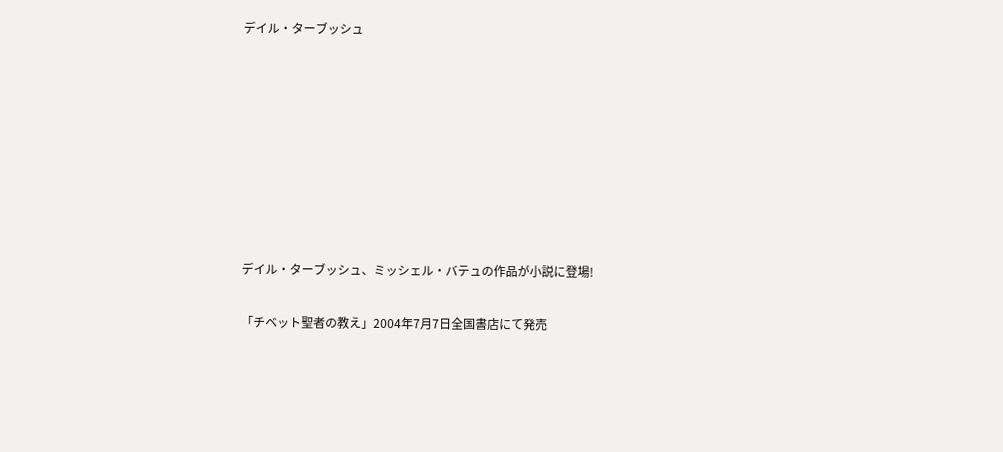デイル・ターブッシュ








デイル・ターブッシュ、ミッシェル・バテュの作品が小説に登場!

「チベット聖者の教え」2004年7月7日全国書店にて発売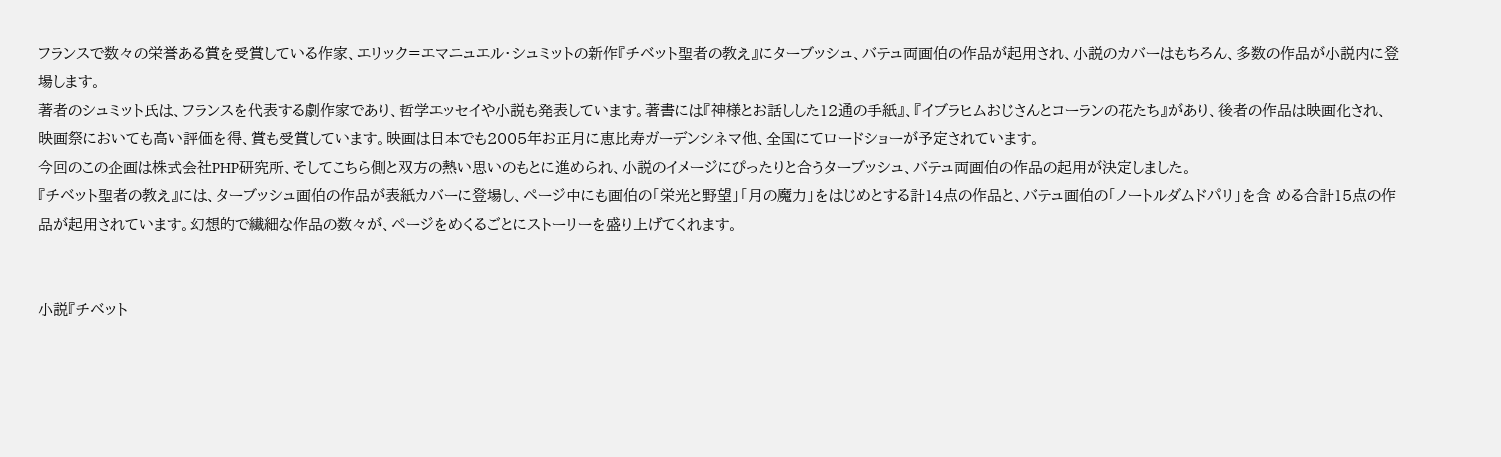フランスで数々の栄誉ある賞を受賞している作家、エリック=エマニュエル・シュミットの新作『チベット聖者の教え』にターブッシュ、バテュ両画伯の作品が起用され、小説のカバーはもちろん、多数の作品が小説内に登場します。
著者のシュミット氏は、フランスを代表する劇作家であり、哲学エッセイや小説も発表しています。著書には『神様とお話しした12通の手紙』、『イブラヒムおじさんとコーランの花たち』があり、後者の作品は映画化され、映画祭においても高い評価を得、賞も受賞しています。映画は日本でも2005年お正月に恵比寿ガーデンシネマ他、全国にてロードショーが予定されています。
今回のこの企画は株式会社PHP研究所、そしてこちら側と双方の熱い思いのもとに進められ、小説のイメージにぴったりと合うターブッシュ、バテュ両画伯の作品の起用が決定しました。
『チベット聖者の教え』には、ターブッシュ画伯の作品が表紙カバーに登場し、ページ中にも画伯の「栄光と野望」「月の魔力」をはじめとする計14点の作品と、バテュ画伯の「ノートルダムドパリ」を含 める合計15点の作品が起用されています。幻想的で繊細な作品の数々が、ページをめくるごとにストーリーを盛り上げてくれます。


小説『チベット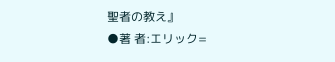聖者の教え』
●著 者:エリック=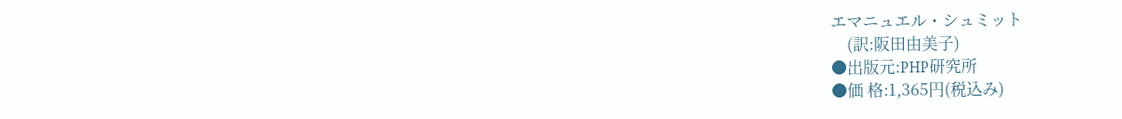エマニュエル・シュミット
    (訳:阪田由美子)
●出版元:PHP研究所
●価 格:1,365円(税込み)